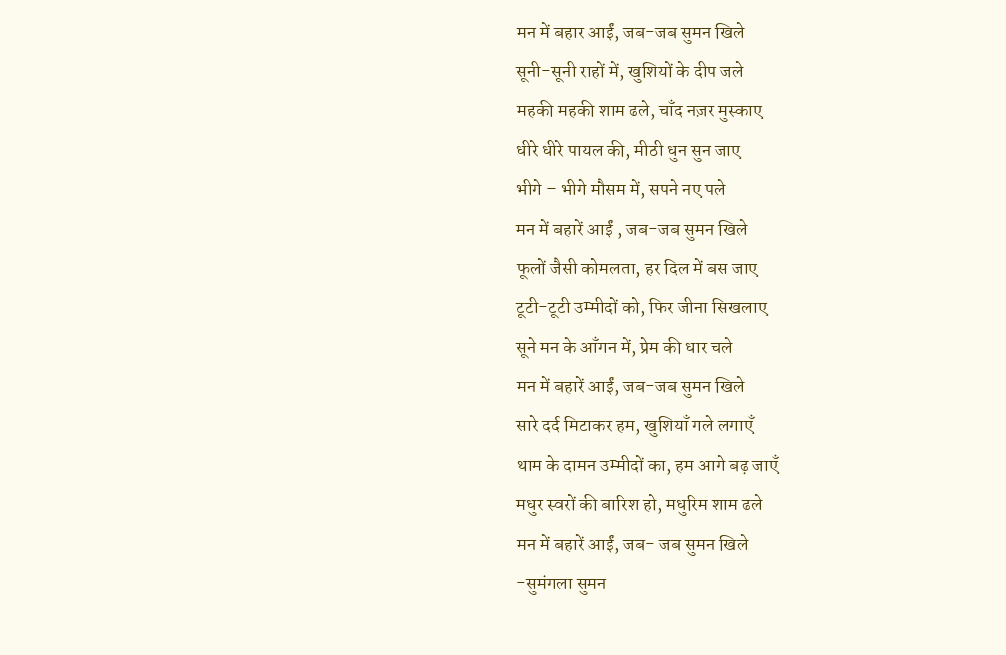मन में बहार आईं, जब-जब सुमन खिले
सूनी-सूनी राहों में, खुशियों के दीप जले
महकी महकी शाम ढले, चाँद नज़र मुस्काए
धीरे धीरे पायल की, मीठी धुन सुन जाए
भीगे – भीगे मौसम में, सपने नए पले
मन में बहारें आईं , जब-जब सुमन खिले
फूलों जैसी कोमलता, हर दिल में बस जाए
टूटी-टूटी उम्मीदों को, फिर जीना सिखलाए
सूने मन के आँगन में, प्रेम की धार चले
मन में बहारें आईं, जब-जब सुमन खिले
सारे दर्द मिटाकर हम, खुशियाँ गले लगाएँ
थाम के दामन उम्मीदों का, हम आगे बढ़ जाएँ
मधुर स्वरों की बारिश हो, मधुरिम शाम ढले
मन में बहारें आईं, जब- जब सुमन खिले
-सुमंगला सुमन